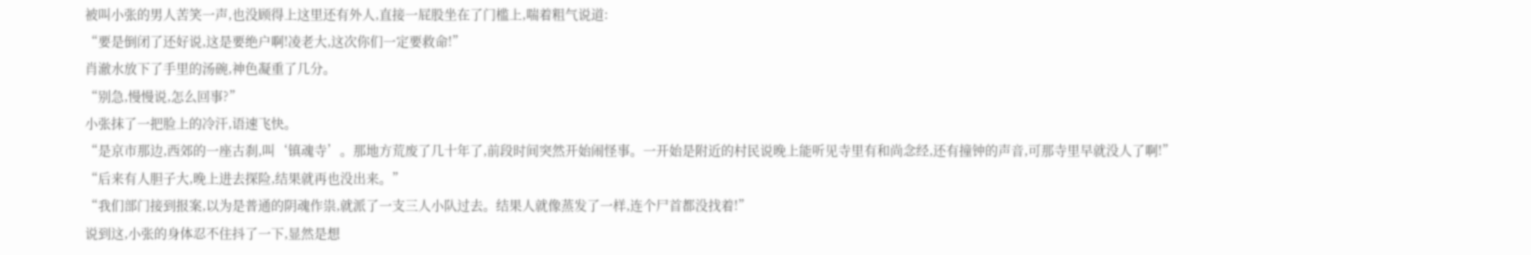被叫小张的男人苦笑一声,也没顾得上这里还有外人,直接一屁股坐在了门槛上,喘着粗气说道:
“要是倒闭了还好说,这是要绝户啊!凌老大,这次你们一定要救命!”
肖澈水放下了手里的汤碗,神色凝重了几分。
“别急,慢慢说,怎么回事?”
小张抹了一把脸上的冷汗,语速飞快。
“是京市那边,西郊的一座古刹,叫‘镇魂寺’。那地方荒废了几十年了,前段时间突然开始闹怪事。一开始是附近的村民说晚上能听见寺里有和尚念经,还有撞钟的声音,可那寺里早就没人了啊!”
“后来有人胆子大,晚上进去探险,结果就再也没出来。”
“我们部门接到报案,以为是普通的阴魂作祟,就派了一支三人小队过去。结果人就像蒸发了一样,连个尸首都没找着!”
说到这,小张的身体忍不住抖了一下,显然是想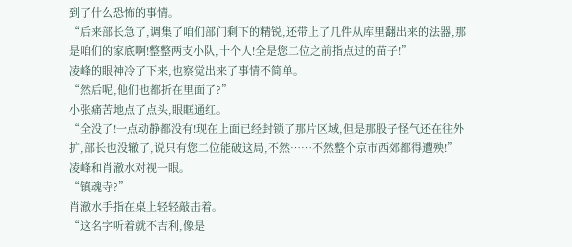到了什么恐怖的事情。
“后来部长急了,调集了咱们部门剩下的精锐,还带上了几件从库里翻出来的法器,那是咱们的家底啊!整整两支小队,十个人!全是您二位之前指点过的苗子!”
凌峰的眼神冷了下来,也察觉出来了事情不简单。
“然后呢,他们也都折在里面了?”
小张痛苦地点了点头,眼眶通红。
“全没了!一点动静都没有!现在上面已经封锁了那片区域,但是那股子怪气还在往外扩,部长也没辙了,说只有您二位能破这局,不然……不然整个京市西郊都得遭殃!”
凌峰和肖澈水对视一眼。
“镇魂寺?”
肖澈水手指在桌上轻轻敲击着。
“这名字听着就不吉利,像是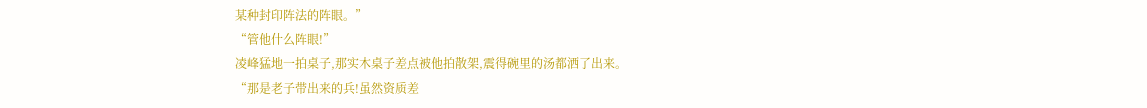某种封印阵法的阵眼。”
“管他什么阵眼!”
凌峰猛地一拍桌子,那实木桌子差点被他拍散架,震得碗里的汤都洒了出来。
“那是老子带出来的兵!虽然资质差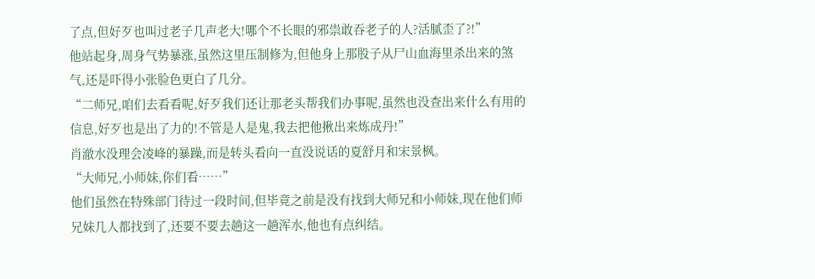了点,但好歹也叫过老子几声老大!哪个不长眼的邪祟敢吞老子的人?活腻歪了?!”
他站起身,周身气势暴涨,虽然这里压制修为,但他身上那股子从尸山血海里杀出来的煞气,还是吓得小张脸色更白了几分。
“二师兄,咱们去看看呢,好歹我们还让那老头帮我们办事呢,虽然也没查出来什么有用的信息,好歹也是出了力的!不管是人是鬼,我去把他揪出来炼成丹!”
肖澈水没理会凌峰的暴躁,而是转头看向一直没说话的夏舒月和宋景枫。
“大师兄,小师妹,你们看……”
他们虽然在特殊部门待过一段时间,但毕竟之前是没有找到大师兄和小师妹,现在他们师兄妹几人都找到了,还要不要去趟这一趟浑水,他也有点纠结。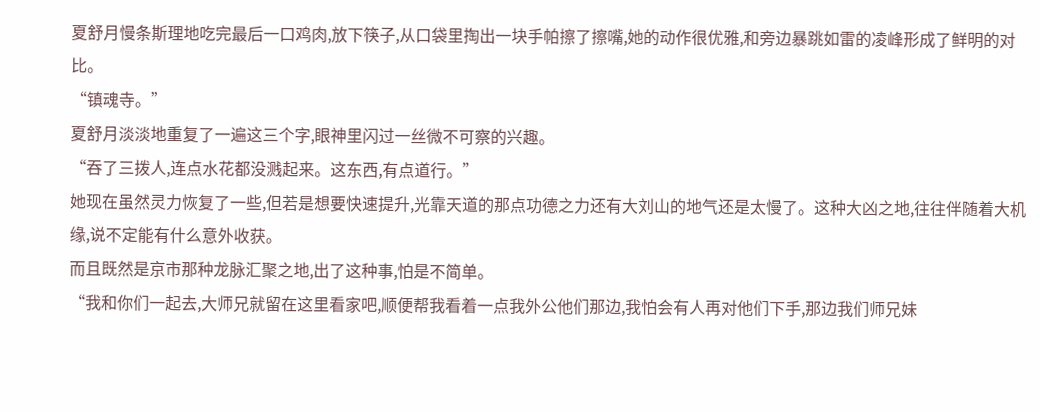夏舒月慢条斯理地吃完最后一口鸡肉,放下筷子,从口袋里掏出一块手帕擦了擦嘴,她的动作很优雅,和旁边暴跳如雷的凌峰形成了鲜明的对比。
“镇魂寺。”
夏舒月淡淡地重复了一遍这三个字,眼神里闪过一丝微不可察的兴趣。
“吞了三拨人,连点水花都没溅起来。这东西,有点道行。”
她现在虽然灵力恢复了一些,但若是想要快速提升,光靠天道的那点功德之力还有大刘山的地气还是太慢了。这种大凶之地,往往伴随着大机缘,说不定能有什么意外收获。
而且既然是京市那种龙脉汇聚之地,出了这种事,怕是不简单。
“我和你们一起去,大师兄就留在这里看家吧,顺便帮我看着一点我外公他们那边,我怕会有人再对他们下手,那边我们师兄妹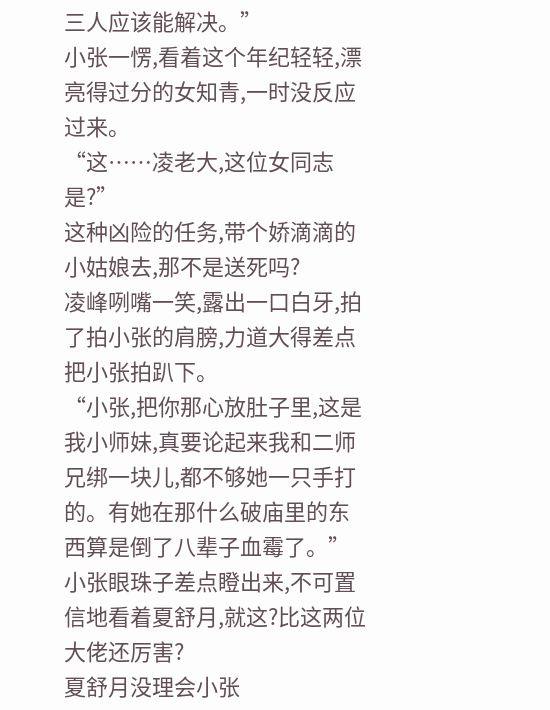三人应该能解决。”
小张一愣,看着这个年纪轻轻,漂亮得过分的女知青,一时没反应过来。
“这……凌老大,这位女同志是?”
这种凶险的任务,带个娇滴滴的小姑娘去,那不是送死吗?
凌峰咧嘴一笑,露出一口白牙,拍了拍小张的肩膀,力道大得差点把小张拍趴下。
“小张,把你那心放肚子里,这是我小师妹,真要论起来我和二师兄绑一块儿,都不够她一只手打的。有她在那什么破庙里的东西算是倒了八辈子血霉了。”
小张眼珠子差点瞪出来,不可置信地看着夏舒月,就这?比这两位大佬还厉害?
夏舒月没理会小张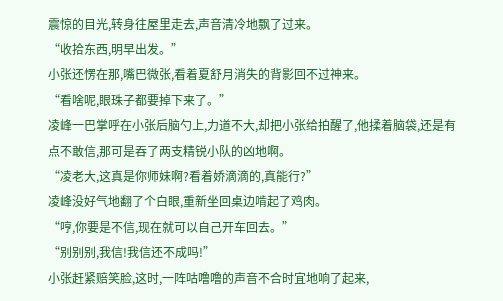震惊的目光,转身往屋里走去,声音清冷地飘了过来。
“收拾东西,明早出发。”
小张还愣在那,嘴巴微张,看着夏舒月消失的背影回不过神来。
“看啥呢,眼珠子都要掉下来了。”
凌峰一巴掌呼在小张后脑勺上,力道不大,却把小张给拍醒了,他揉着脑袋,还是有点不敢信,那可是吞了两支精锐小队的凶地啊。
“凌老大,这真是你师妹啊?看着娇滴滴的,真能行?”
凌峰没好气地翻了个白眼,重新坐回桌边啃起了鸡肉。
“哼,你要是不信,现在就可以自己开车回去。”
“别别别,我信!我信还不成吗!”
小张赶紧赔笑脸,这时,一阵咕噜噜的声音不合时宜地响了起来,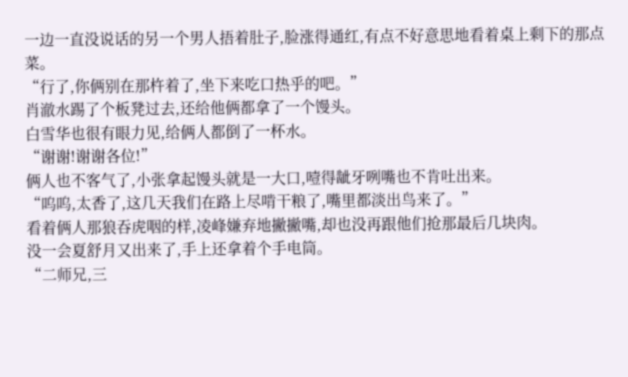一边一直没说话的另一个男人捂着肚子,脸涨得通红,有点不好意思地看着桌上剩下的那点菜。
“行了,你俩别在那杵着了,坐下来吃口热乎的吧。”
肖澈水踢了个板凳过去,还给他俩都拿了一个馒头。
白雪华也很有眼力见,给俩人都倒了一杯水。
“谢谢!谢谢各位!”
俩人也不客气了,小张拿起馒头就是一大口,噎得龇牙咧嘴也不肯吐出来。
“呜呜,太香了,这几天我们在路上尽啃干粮了,嘴里都淡出鸟来了。”
看着俩人那狼吞虎咽的样,凌峰嫌弃地撇撇嘴,却也没再跟他们抢那最后几块肉。
没一会夏舒月又出来了,手上还拿着个手电筒。
“二师兄,三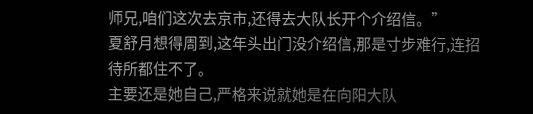师兄,咱们这次去京市,还得去大队长开个介绍信。”
夏舒月想得周到,这年头出门没介绍信,那是寸步难行,连招待所都住不了。
主要还是她自己,严格来说就她是在向阳大队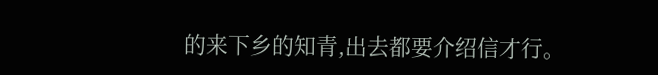的来下乡的知青,出去都要介绍信才行。